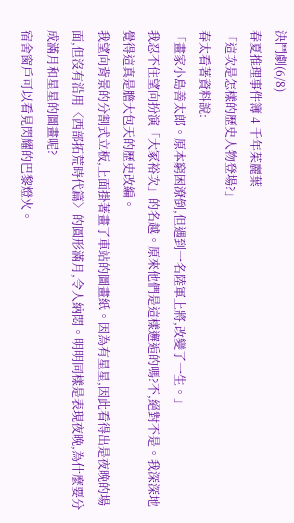決鬥劇(6/8)
春夏推理事件簿 4 千年茱麗葉
「這次是怎樣的歷史人物登場?」
春太看著資料說:
「畫家小島善太郎。原本窮困潦倒,但遇到一名陸軍上將,改變了一生。」
我忍不住望向扮演「大冢裕次」的名越。原來他們是這樣邂逅的嗎?不,絕對不是。我深深地覺得這真是膽大包天的歷史改編。
我望向背景的分割式立板,上面掛著畫了車站的圖畫紙。因為有星星,因此看得出是夜晚的場面,但沒有沿用〈西部拓荒時代篇〉的圓形滿月,令人納悶。明明同樣是表現夜晚,為什麼要分成滿月和星星的圖畫呢?
宿舍窗戶可以看見閃耀的巴黎燈火。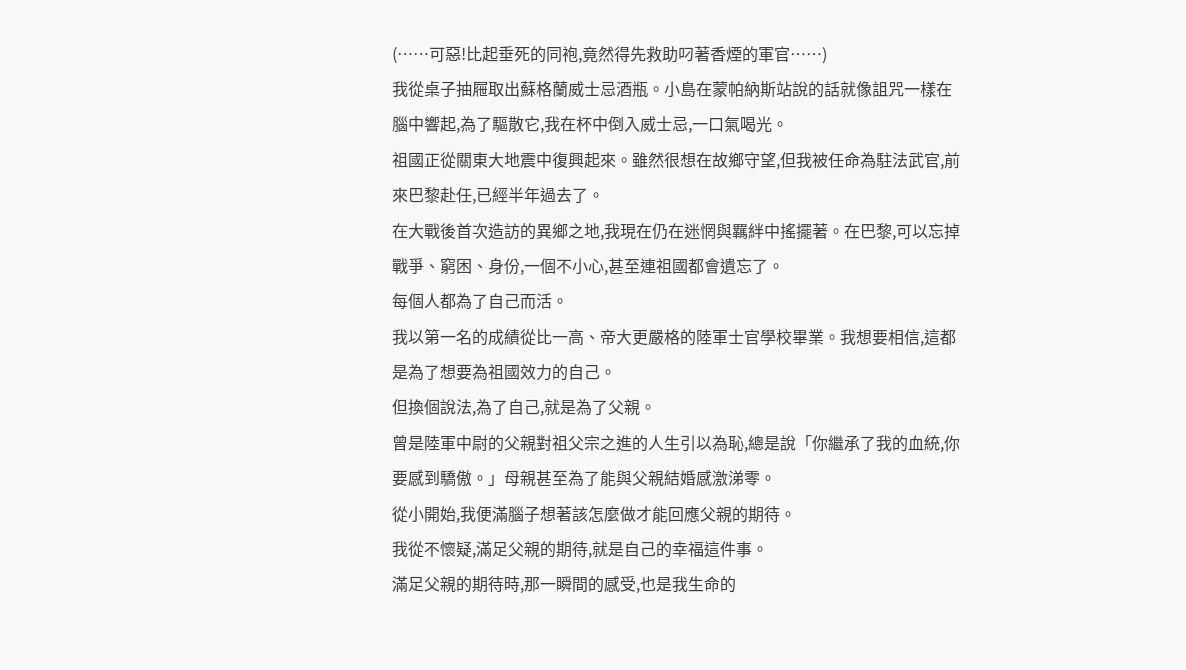(……可惡!比起垂死的同袍,竟然得先救助叼著香煙的軍官……)
我從桌子抽屜取出蘇格蘭威士忌酒瓶。小島在蒙帕納斯站說的話就像詛咒一樣在腦中響起,為了驅散它,我在杯中倒入威士忌,一口氣喝光。
祖國正從關東大地震中復興起來。雖然很想在故鄉守望,但我被任命為駐法武官,前來巴黎赴任,已經半年過去了。
在大戰後首次造訪的異鄉之地,我現在仍在迷惘與羈絆中搖擺著。在巴黎,可以忘掉戰爭、窮困、身份,一個不小心,甚至連祖國都會遺忘了。
每個人都為了自己而活。
我以第一名的成績從比一高、帝大更嚴格的陸軍士官學校畢業。我想要相信,這都是為了想要為祖國效力的自己。
但換個說法,為了自己,就是為了父親。
曾是陸軍中尉的父親對祖父宗之進的人生引以為恥,總是說「你繼承了我的血統,你要感到驕傲。」母親甚至為了能與父親結婚感激涕零。
從小開始,我便滿腦子想著該怎麼做才能回應父親的期待。
我從不懷疑,滿足父親的期待,就是自己的幸福這件事。
滿足父親的期待時,那一瞬間的感受,也是我生命的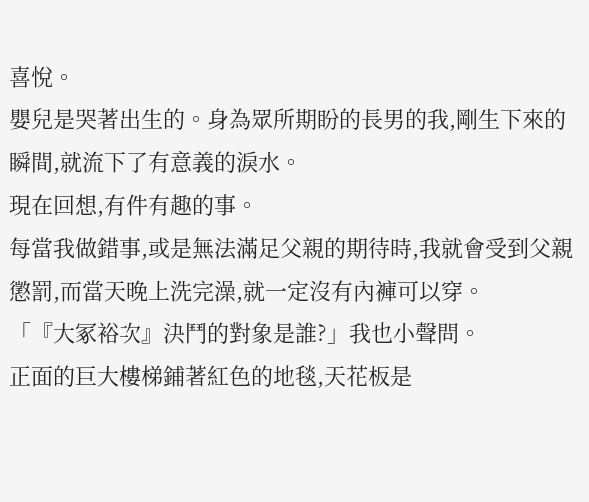喜悅。
嬰兒是哭著出生的。身為眾所期盼的長男的我,剛生下來的瞬間,就流下了有意義的淚水。
現在回想,有件有趣的事。
每當我做錯事,或是無法滿足父親的期待時,我就會受到父親懲罰,而當天晚上洗完澡,就一定沒有內褲可以穿。
「『大冢裕次』決鬥的對象是誰?」我也小聲問。
正面的巨大樓梯鋪著紅色的地毯,天花板是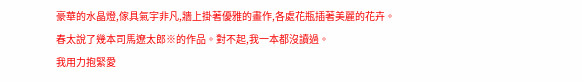豪華的水晶燈,傢具氣宇非凡,牆上掛著優雅的畫作,各處花瓶插著美麗的花卉。
春太說了幾本司馬遼太郎※的作品。對不起,我一本都沒讀過。
我用力抱緊愛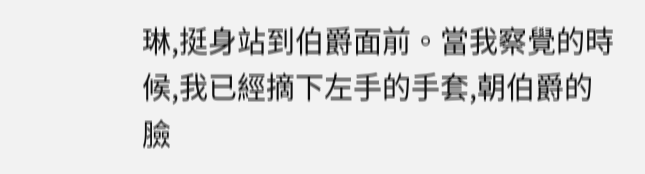琳,挺身站到伯爵面前。當我察覺的時候,我已經摘下左手的手套,朝伯爵的臉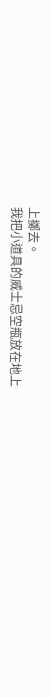上擲去。
我把小道具的威士忌空瓶放在地上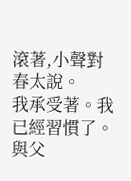滾著,小聲對春太說。
我承受著。我已經習慣了。與父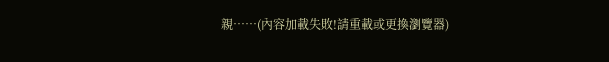親……(內容加載失敗!請重載或更換瀏覽器)